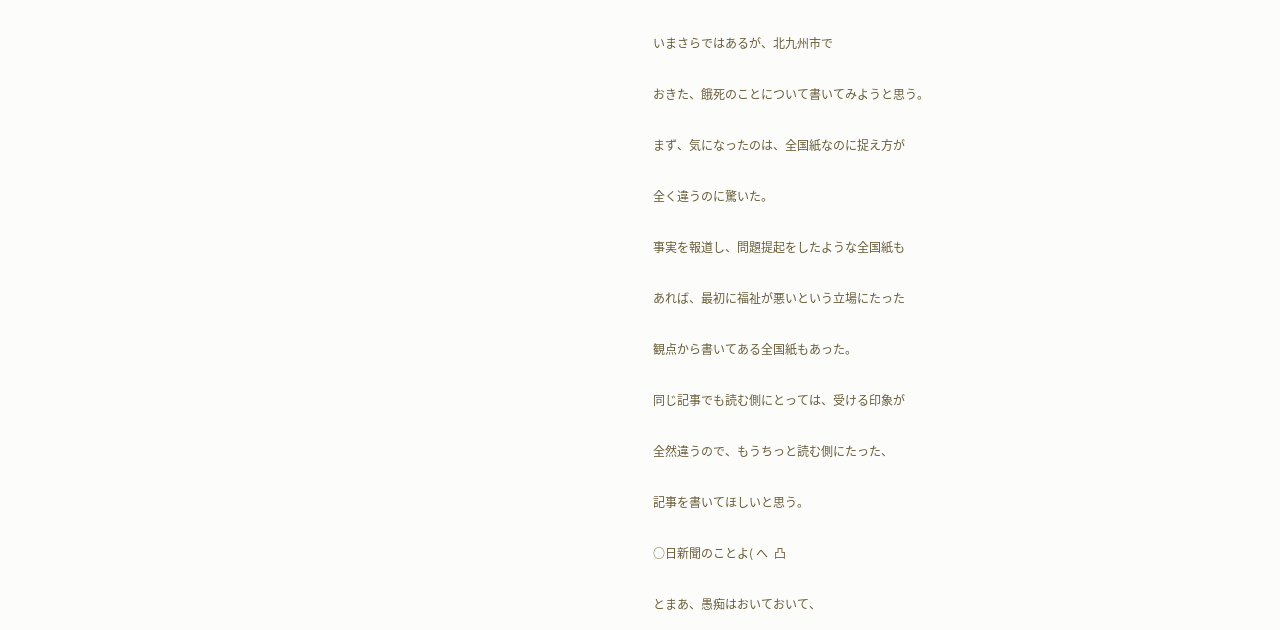いまさらではあるが、北九州市で


おきた、餓死のことについて書いてみようと思う。


まず、気になったのは、全国紙なのに捉え方が


全く違うのに驚いた。


事実を報道し、問題提起をしたような全国紙も


あれば、最初に福祉が悪いという立場にたった


観点から書いてある全国紙もあった。


同じ記事でも読む側にとっては、受ける印象が


全然違うので、もうちっと読む側にたった、


記事を書いてほしいと思う。


○日新聞のことよ( へ  凸


とまあ、愚痴はおいておいて、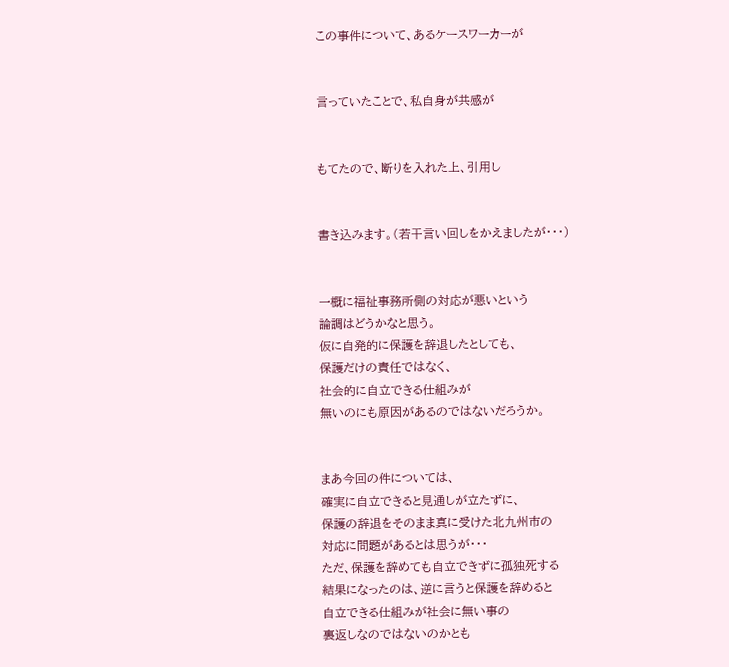この事件について、あるケースワーカーが


言っていたことで、私自身が共感が


もてたので、断りを入れた上、引用し


書き込みます。(若干言い回しをかえましたが・・・)


一概に福祉事務所側の対応が悪いという
論調はどうかなと思う。
仮に自発的に保護を辞退したとしても、
保護だけの責任ではなく、
社会的に自立できる仕組みが
無いのにも原因があるのではないだろうか。


まあ今回の件については、
確実に自立できると見通しが立たずに、
保護の辞退をそのまま真に受けた北九州市の
対応に問題があるとは思うが・・・
ただ、保護を辞めても自立できずに孤独死する
結果になったのは、逆に言うと保護を辞めると
自立できる仕組みが社会に無い事の
裏返しなのではないのかとも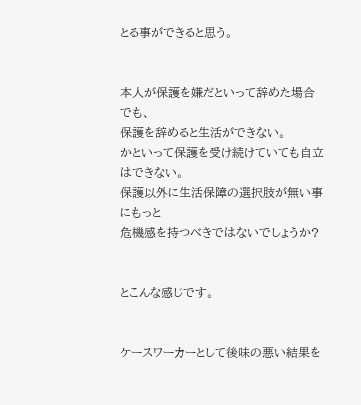とる事ができると思う。


本人が保護を嫌だといって辞めた場合でも、
保護を辞めると生活ができない。
かといって保護を受け続けていても自立はできない。
保護以外に生活保障の選択肢が無い事にもっと
危機感を持つべきではないでしょうか?


とこんな感じです。


ケースワーカーとして後味の悪い結果を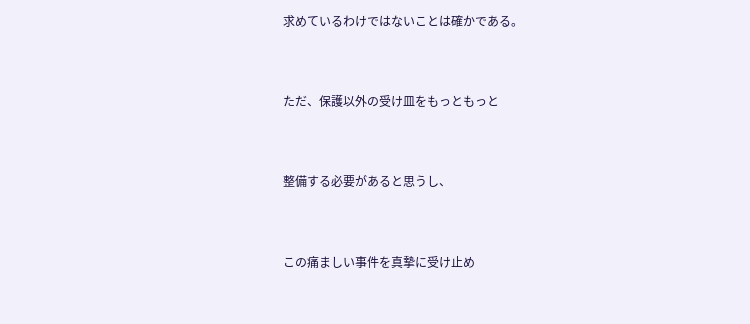求めているわけではないことは確かである。


ただ、保護以外の受け皿をもっともっと


整備する必要があると思うし、


この痛ましい事件を真摯に受け止め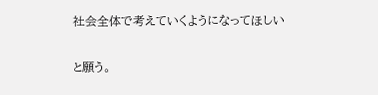社会全体で考えていくようになってほしい


と願う。